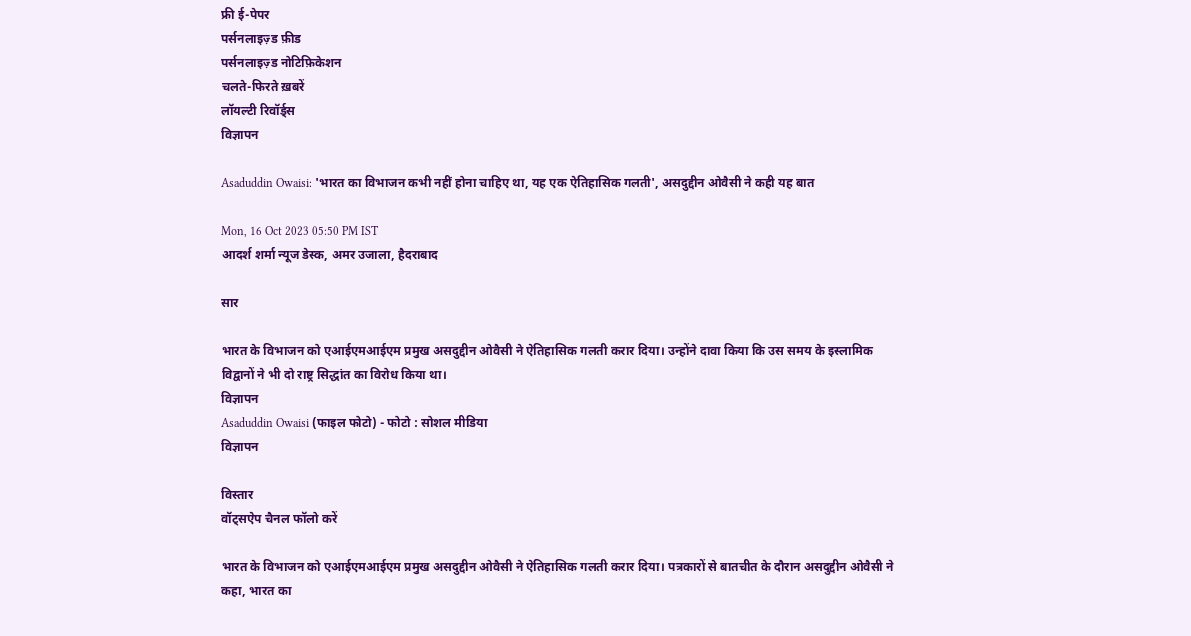फ्री ई-पेपर
पर्सनलाइज़्ड फ़ीड
पर्सनलाइज़्ड नोटिफ़िकेशन
चलते-फिरते ख़बरें
लॉयल्टी रिवॉर्ड्स
विज्ञापन

Asaduddin Owaisi: 'भारत का विभाजन कभी नहीं होना चाहिए था, यह एक ऐतिहासिक गलती', असदुद्दीन ओवैसी ने कही यह बात

Mon, 16 Oct 2023 05:50 PM IST
आदर्श शर्मा न्यूज डेस्क, अमर उजाला, हैदराबाद

सार

भारत के विभाजन को एआईएमआईएम प्रमुख असदुद्दीन ओवैसी ने ऐतिहासिक गलती करार दिया। उन्होंने दावा किया कि उस समय के इस्लामिक विद्वानों ने भी दो राष्ट्र सिद्धांत का विरोध किया था।
विज्ञापन
Asaduddin Owaisi (फाइल फोटो) - फोटो : सोशल मीडिया
विज्ञापन

विस्तार
वॉट्सऐप चैनल फॉलो करें

भारत के विभाजन को एआईएमआईएम प्रमुख असदुद्दीन ओवैसी ने ऐतिहासिक गलती करार दिया। पत्रकारों से बातचीत के दौरान असदुद्दीन ओवैसी ने कहा, भारत का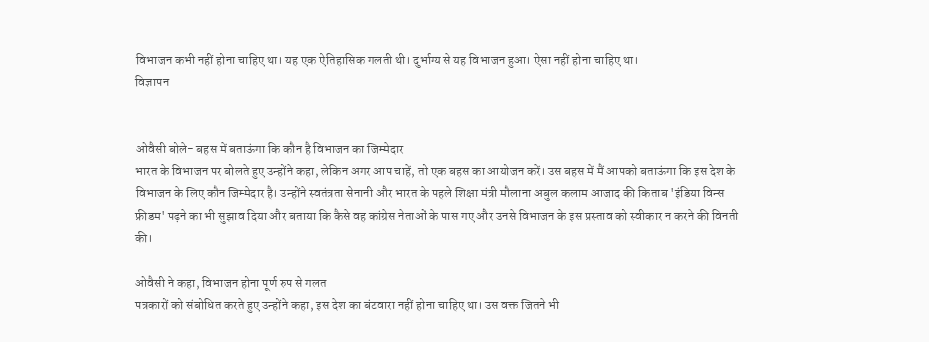विभाजन कभी नहीं होना चाहिए था। यह एक ऐतिहासिक गलती थी। दुर्भाग्य से यह विभाजन हुआ। ऐसा नहीं होना चाहिए था।
विज्ञापन


ओवैसी बोले- बहस में बताऊंगा कि कौन है विभाजन का जिम्मेदार
भारत के विभाजन पर बोलते हुए उन्होंने कहा, लेकिन अगर आप चाहें, तो एक बहस का आयोजन करें। उस बहस में मैं आपको बताऊंगा कि इस देश के विभाजन के लिए कौन जिम्मेदार है। उन्होंने स्वतंत्रता सेनानी और भारत के पहले शिक्षा मंत्री मौलाना अबुल कलाम आजाद की किताब 'इंडिया विन्स फ्रीडम' पढ़ने का भी सुझाव दिया और बताया कि कैसे वह कांग्रेस नेताओं के पास गए और उनसे विभाजन के इस प्रस्ताव को स्वीकार न करने की विनती की।

ओवैसी ने कहा, विभाजन होना पूर्ण रुप से गलत
पत्रकारों को संबोधित करते हुए उन्होंने कहा, इस देश का बंटवारा नहीं होना चाहिए था। उस वक्त जितने भी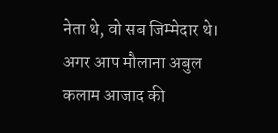नेता थे, वो सब जिम्मेदार थे। अगर आप मौलाना अबुल कलाम आजाद की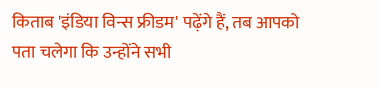किताब 'इंडिया विन्स फ्रीडम' पढ़ेंगे हैं, तब आपको पता चलेगा कि उन्होंने सभी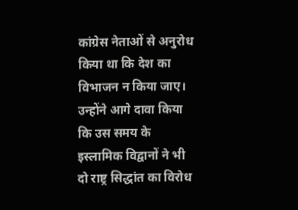कांग्रेस नेताओं से अनुरोध किया था कि देश का विभाजन न किया जाए। उन्होंने आगे दावा किया कि उस समय के इस्लामिक विद्वानों ने भी दो राष्ट्र सिद्धांत का विरोध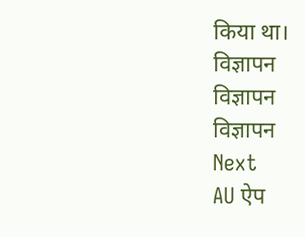किया था।
विज्ञापन
विज्ञापन
विज्ञापन
Next
AU ऐप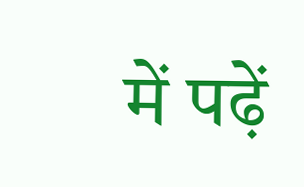में पढ़ें